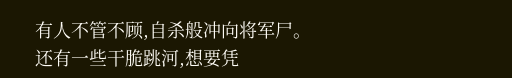有人不管不顾,自杀般冲向将军尸。
还有一些干脆跳河,想要凭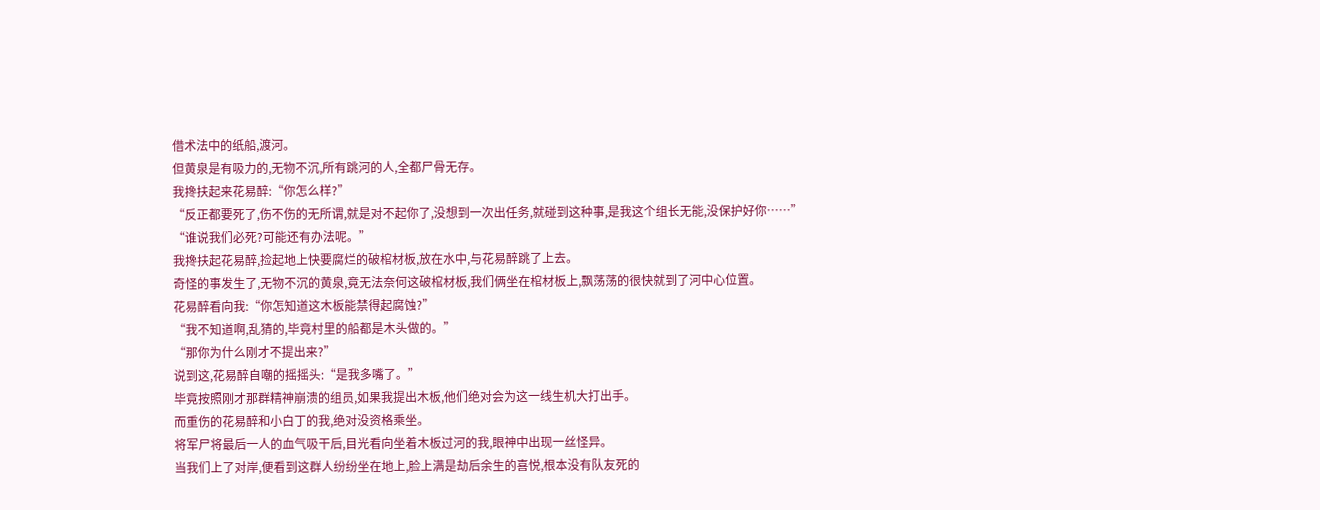借术法中的纸船,渡河。
但黄泉是有吸力的,无物不沉,所有跳河的人,全都尸骨无存。
我搀扶起来花易醉:“你怎么样?”
“反正都要死了,伤不伤的无所谓,就是对不起你了,没想到一次出任务,就碰到这种事,是我这个组长无能,没保护好你……”
“谁说我们必死?可能还有办法呢。”
我搀扶起花易醉,捡起地上快要腐烂的破棺材板,放在水中,与花易醉跳了上去。
奇怪的事发生了,无物不沉的黄泉,竟无法奈何这破棺材板,我们俩坐在棺材板上,飘荡荡的很快就到了河中心位置。
花易醉看向我:“你怎知道这木板能禁得起腐蚀?”
“我不知道啊,乱猜的,毕竟村里的船都是木头做的。”
“那你为什么刚才不提出来?”
说到这,花易醉自嘲的摇摇头:“是我多嘴了。”
毕竟按照刚才那群精神崩溃的组员,如果我提出木板,他们绝对会为这一线生机大打出手。
而重伤的花易醉和小白丁的我,绝对没资格乘坐。
将军尸将最后一人的血气吸干后,目光看向坐着木板过河的我,眼神中出现一丝怪异。
当我们上了对岸,便看到这群人纷纷坐在地上,脸上满是劫后余生的喜悦,根本没有队友死的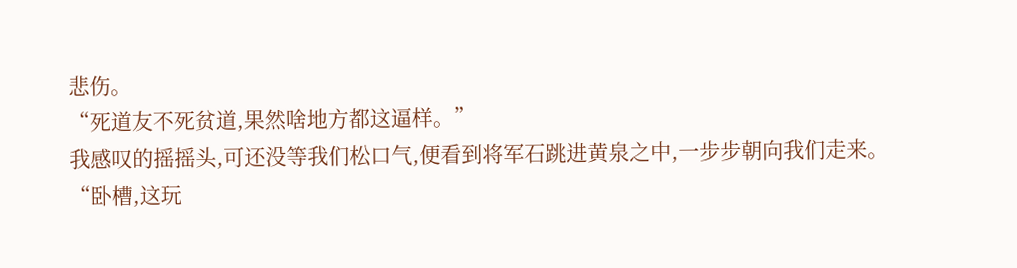悲伤。
“死道友不死贫道,果然啥地方都这逼样。”
我感叹的摇摇头,可还没等我们松口气,便看到将军石跳进黄泉之中,一步步朝向我们走来。
“卧槽,这玩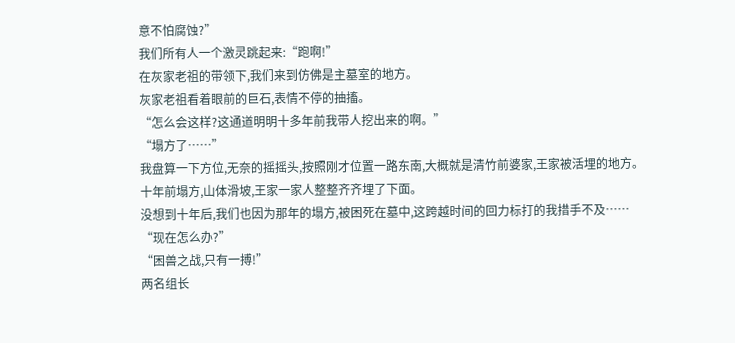意不怕腐蚀?”
我们所有人一个激灵跳起来:“跑啊!”
在灰家老祖的带领下,我们来到仿佛是主墓室的地方。
灰家老祖看着眼前的巨石,表情不停的抽搐。
“怎么会这样?这通道明明十多年前我带人挖出来的啊。”
“塌方了……”
我盘算一下方位,无奈的摇摇头,按照刚才位置一路东南,大概就是清竹前婆家,王家被活埋的地方。
十年前塌方,山体滑坡,王家一家人整整齐齐埋了下面。
没想到十年后,我们也因为那年的塌方,被困死在墓中,这跨越时间的回力标打的我措手不及……
“现在怎么办?”
“困兽之战,只有一搏!”
两名组长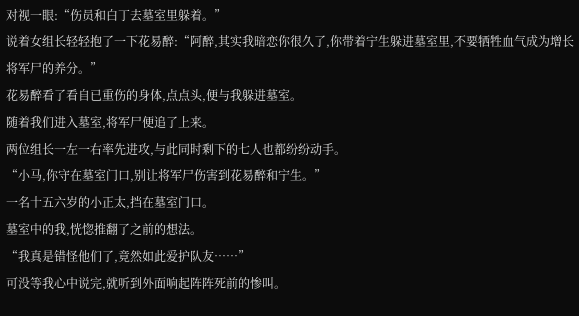对视一眼:“伤员和白丁去墓室里躲着。”
说着女组长轻轻抱了一下花易醉:“阿醉,其实我暗恋你很久了,你带着宁生躲进墓室里,不要牺牲血气成为增长将军尸的养分。”
花易醉看了看自已重伤的身体,点点头,便与我躲进墓室。
随着我们进入墓室,将军尸便追了上来。
两位组长一左一右率先进攻,与此同时剩下的七人也都纷纷动手。
“小马,你守在墓室门口,别让将军尸伤害到花易醉和宁生。”
一名十五六岁的小正太,挡在墓室门口。
墓室中的我,恍惚推翻了之前的想法。
“我真是错怪他们了,竟然如此爱护队友……”
可没等我心中说完,就听到外面响起阵阵死前的惨叫。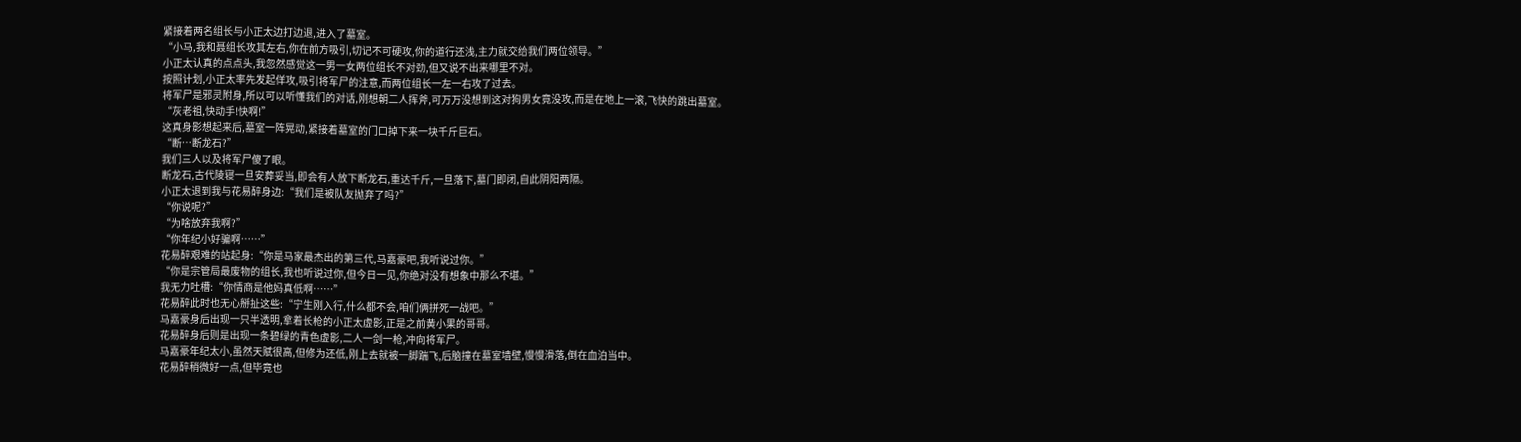紧接着两名组长与小正太边打边退,进入了墓室。
“小马,我和聂组长攻其左右,你在前方吸引,切记不可硬攻,你的道行还浅,主力就交给我们两位领导。”
小正太认真的点点头,我忽然感觉这一男一女两位组长不对劲,但又说不出来哪里不对。
按照计划,小正太率先发起佯攻,吸引将军尸的注意,而两位组长一左一右攻了过去。
将军尸是邪灵附身,所以可以听懂我们的对话,刚想朝二人挥斧,可万万没想到这对狗男女竟没攻,而是在地上一滚,飞快的跳出墓室。
“灰老祖,快动手!快啊!”
这真身影想起来后,墓室一阵晃动,紧接着墓室的门口掉下来一块千斤巨石。
“断…断龙石?”
我们三人以及将军尸傻了眼。
断龙石,古代陵寝一旦安葬妥当,即会有人放下断龙石,重达千斤,一旦落下,墓门即闭,自此阴阳两隔。
小正太退到我与花易醉身边:“我们是被队友抛弃了吗?”
“你说呢?”
“为啥放弃我啊?”
“你年纪小好骗啊……”
花易醉艰难的站起身:“你是马家最杰出的第三代,马嘉豪吧,我听说过你。”
“你是宗管局最废物的组长,我也听说过你,但今日一见,你绝对没有想象中那么不堪。”
我无力吐槽:“你情商是他妈真低啊……”
花易醉此时也无心掰扯这些:“宁生刚入行,什么都不会,咱们俩拼死一战吧。”
马嘉豪身后出现一只半透明,拿着长枪的小正太虚影,正是之前黄小果的哥哥。
花易醉身后则是出现一条碧绿的青色虚影,二人一剑一枪,冲向将军尸。
马嘉豪年纪太小,虽然天赋很高,但修为还低,刚上去就被一脚踹飞,后脑撞在墓室墙壁,慢慢滑落,倒在血泊当中。
花易醉稍微好一点,但毕竟也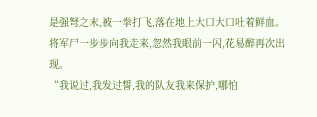是强弩之末,被一拳打飞,落在地上大口大口吐着鲜血。
将军尸一步步向我走来,忽然我眼前一闪,花易醉再次出现。
“我说过,我发过誓,我的队友我来保护,哪怕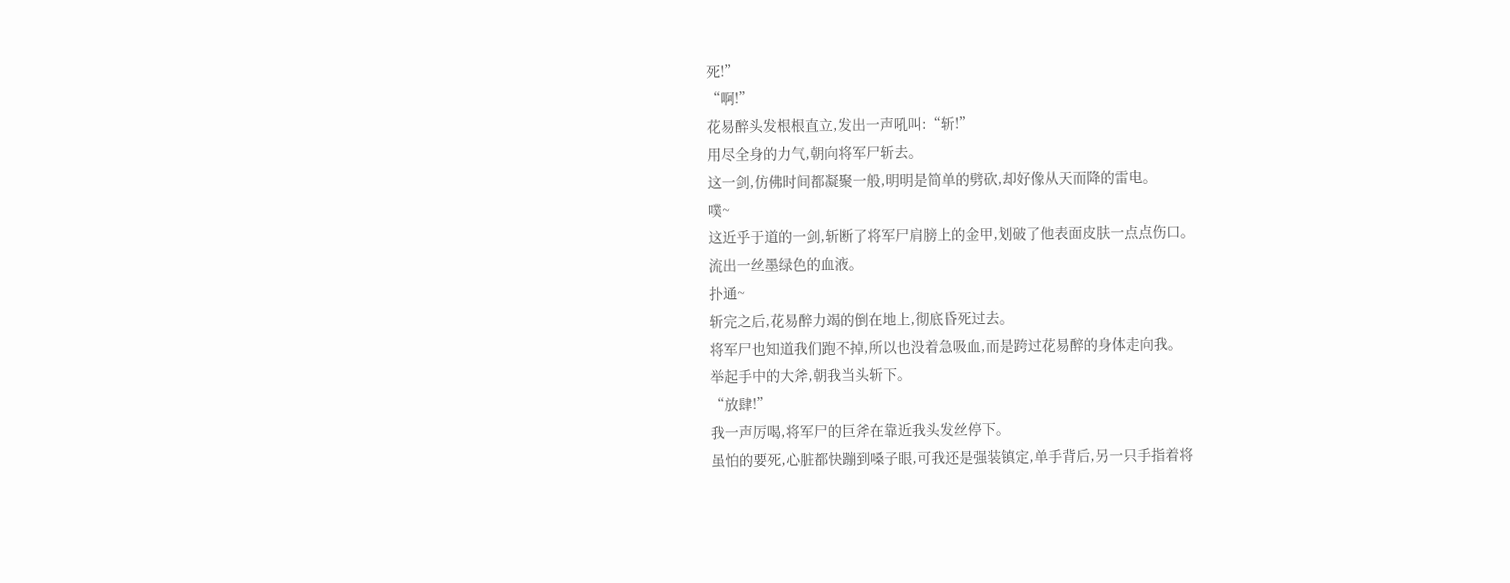死!”
“啊!”
花易醉头发根根直立,发出一声吼叫:“斩!”
用尽全身的力气,朝向将军尸斩去。
这一剑,仿佛时间都凝聚一般,明明是简单的劈砍,却好像从天而降的雷电。
噗~
这近乎于道的一剑,斩断了将军尸肩膀上的金甲,划破了他表面皮肤一点点伤口。
流出一丝墨绿色的血液。
扑通~
斩完之后,花易醉力竭的倒在地上,彻底昏死过去。
将军尸也知道我们跑不掉,所以也没着急吸血,而是跨过花易醉的身体走向我。
举起手中的大斧,朝我当头斩下。
“放肆!”
我一声厉喝,将军尸的巨斧在靠近我头发丝停下。
虽怕的要死,心脏都快蹦到嗓子眼,可我还是强装镇定,单手背后,另一只手指着将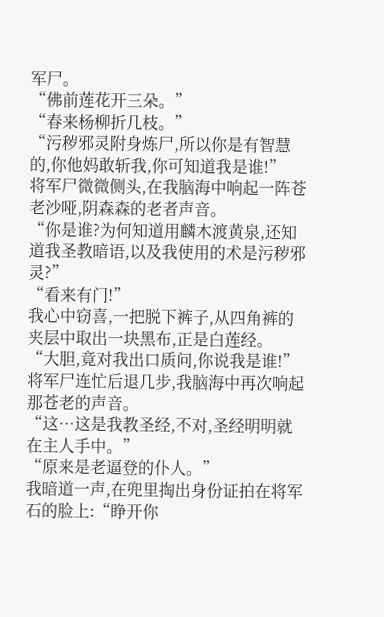军尸。
“佛前莲花开三朵。”
“春来杨柳折几枝。”
“污秽邪灵附身炼尸,所以你是有智慧的,你他妈敢斩我,你可知道我是谁!”
将军尸微微侧头,在我脑海中响起一阵苍老沙哑,阴森森的老者声音。
“你是谁?为何知道用麟木渡黄泉,还知道我圣教暗语,以及我使用的术是污秽邪灵?”
“看来有门!”
我心中窃喜,一把脱下裤子,从四角裤的夹层中取出一块黑布,正是白莲经。
“大胆,竟对我出口质问,你说我是谁!”
将军尸连忙后退几步,我脑海中再次响起那苍老的声音。
“这…这是我教圣经,不对,圣经明明就在主人手中。”
“原来是老逼登的仆人。”
我暗道一声,在兜里掏出身份证拍在将军石的脸上:“睁开你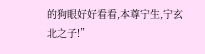的狗眼好好看看,本尊宁生,宁玄北之子!”